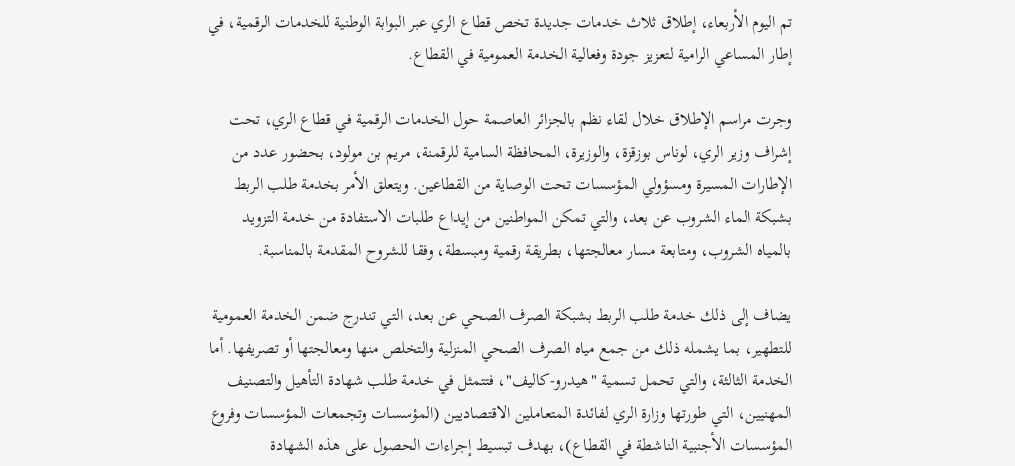تم اليوم الأربعاء، إطلاق ثلاث خدمات جديدة تخص قطاع الري عبر البوابة الوطنية للخدمات الرقمية، في إطار المساعي الرامية لتعزيز جودة وفعالية الخدمة العمومية في القطاع.

وجرت مراسم الإطلاق خلال لقاء نظم بالجزائر العاصمة حول الخدمات الرقمية في قطاع الري، تحت إشراف وزير الري، لوناس بوزقزة، والوزيرة، المحافظة السامية للرقمنة، مريم بن مولود، بحضور عدد من الإطارات المسيرة ومسؤولي المؤسسات تحت الوصاية من القطاعين. ويتعلق الأمر بخدمة طلب الربط بشبكة الماء الشروب عن بعد، والتي تمكن المواطنين من إيداع طلبات الاستفادة من خدمة التزويد بالمياه الشروب، ومتابعة مسار معالجتها، بطريقة رقمية ومبسطة، وفقا للشروح المقدمة بالمناسبة.

يضاف إلى ذلك خدمة طلب الربط بشبكة الصرف الصحي عن بعد، التي تندرج ضمن الخدمة العمومية للتطهير، بما يشمله ذلك من جمع مياه الصرف الصحي المنزلية والتخلص منها ومعالجتها أو تصريفها. أما الخدمة الثالثة، والتي تحمل تسمية "هيدرو-كاليف"، فتتمثل في خدمة طلب شهادة التأهيل والتصنيف المهنيين، التي طورتها وزارة الري لفائدة المتعاملين الاقتصاديين (المؤسسات وتجمعات المؤسسات وفروع المؤسسات الأجنبية الناشطة في القطاع)، بهدف تبسيط إجراءات الحصول على هذه الشهادة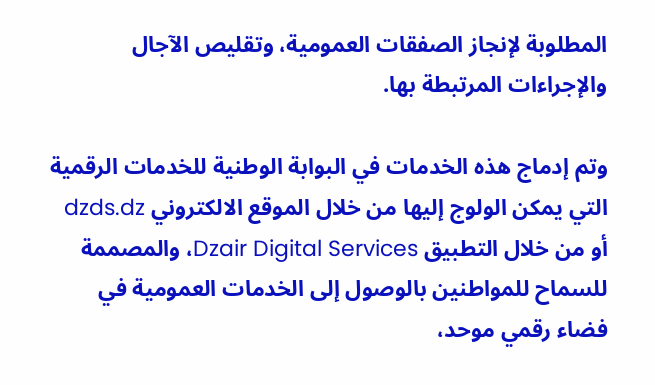المطلوبة لإنجاز الصفقات العمومية، وتقليص الآجال والإجراءات المرتبطة بها.

وتم إدماج هذه الخدمات في البوابة الوطنية للخدمات الرقمية التي يمكن الولوج إليها من خلال الموقع الالكتروني dzds.dz أو من خلال التطبيق Dzair Digital Services، والمصممة للسماح للمواطنين بالوصول إلى الخدمات العمومية في فضاء رقمي موحد،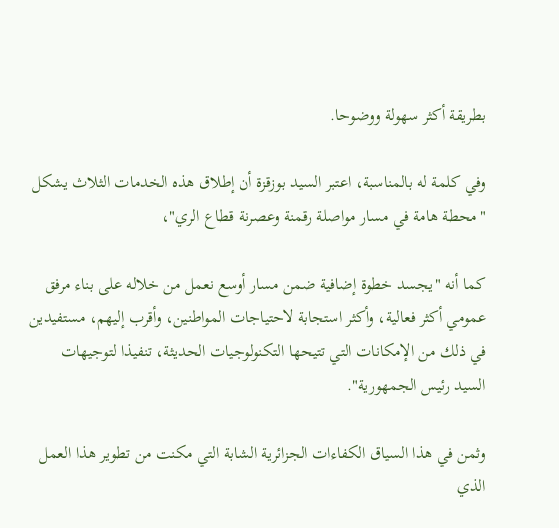بطريقة أكثر سهولة ووضوحا.

وفي كلمة له بالمناسبة، اعتبر السيد بوزقزة أن إطلاق هذه الخدمات الثلاث يشكل "محطة هامة في مسار مواصلة رقمنة وعصرنة قطاع الري"،

كما أنه "يجسد خطوة إضافية ضمن مسار أوسع نعمل من خلاله على بناء مرفق عمومي أكثر فعالية، وأكثر استجابة لاحتياجات المواطنين، وأقرب إليهم، مستفيدين في ذلك من الإمكانات التي تتيحها التكنولوجيات الحديثة، تنفيذا لتوجيهات السيد رئيس الجمهورية".

وثمن في هذا السياق الكفاءات الجزائرية الشابة التي مكنت من تطوير هذا العمل الذي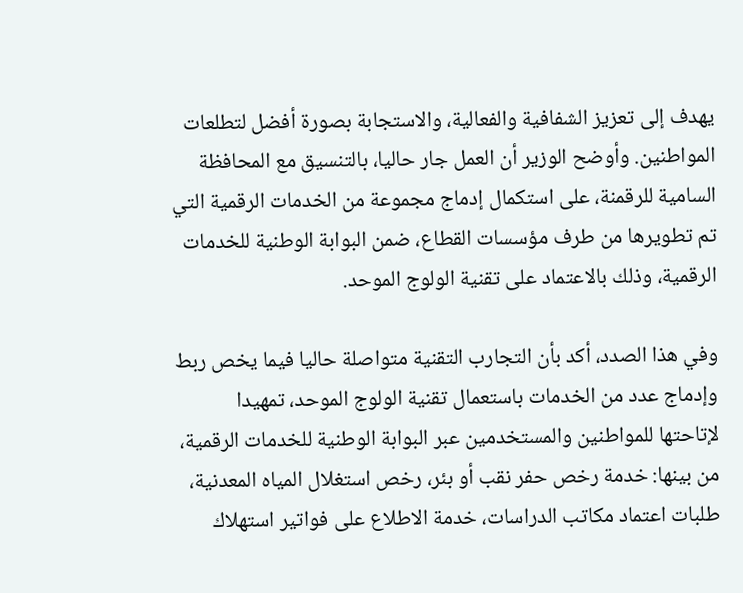يهدف إلى تعزيز الشفافية والفعالية، والاستجابة بصورة أفضل لتطلعات المواطنين. وأوضح الوزير أن العمل جار حاليا، بالتنسيق مع المحافظة السامية للرقمنة، على استكمال إدماج مجموعة من الخدمات الرقمية التي تم تطويرها من طرف مؤسسات القطاع، ضمن البوابة الوطنية للخدمات الرقمية، وذلك بالاعتماد على تقنية الولوج الموحد.

وفي هذا الصدد، أكد بأن التجارب التقنية متواصلة حاليا فيما يخص ربط وإدماج عدد من الخدمات باستعمال تقنية الولوج الموحد، تمهيدا لإتاحتها للمواطنين والمستخدمين عبر البوابة الوطنية للخدمات الرقمية، من بينها: خدمة رخص حفر نقب أو بئر، رخص استغلال المياه المعدنية، طلبات اعتماد مكاتب الدراسات، خدمة الاطلاع على فواتير استهلاك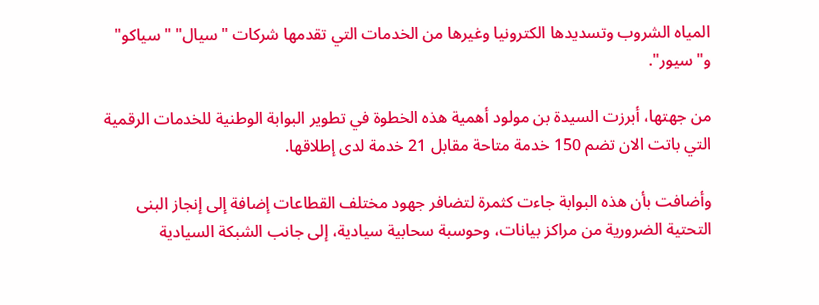المياه الشروب وتسديدها الكترونيا وغيرها من الخدمات التي تقدمها شركات "سيال" "سياكو" و"سيور".

من جهتها، أبرزت السيدة بن مولود أهمية هذه الخطوة في تطوير البوابة الوطنية للخدمات الرقمية التي باتت الان تضم 150 خدمة متاحة مقابل 21 خدمة لدى إطلاقها.

وأضافت بأن هذه البوابة جاءت كثمرة لتضافر جهود مختلف القطاعات إضافة إلى إنجاز البنى التحتية الضرورية من مراكز بيانات، وحوسبة سحابية سيادية، إلى جانب الشبكة السيادية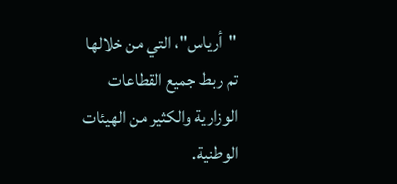"أرياس"، التي من خلالها تم ربط جميع القطاعات الوزارية والكثير من الهيئات الوطنية.